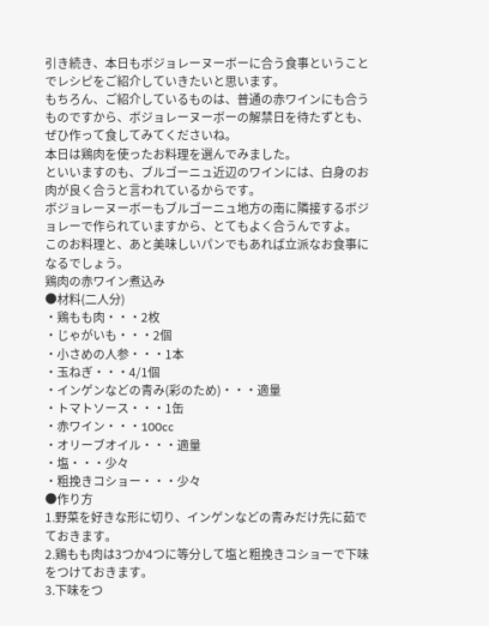引き続き、本日もボジョレーヌーボーに合う食事ということでレシピをご紹介していきたいと思います。
もちろん、ご紹介しているものは、普通の赤ワインにも合うものですから、ボジョレーヌーボーの解禁日を待たずとも、ぜひ作って食してみてくださいね。
本日は鶏肉を使ったお料理を選んでみました。
といいますのも、ブルゴーニュ近辺のワインには、白身のお肉が良く合うと言われているからです。
ボジョレーヌーボーもブルゴーニュ地方の南に隣接するボジョレーで作られていますから、とてもよく合うんですよ。
このお料理と、あと美味しいパンでもあれば立派なお食事になるでしょう。
鶏肉の赤ワイン煮込み
●材料(二人分)
・鶏もも肉・・・2枚
・じゃがいも・・・2個
・小さめの人参・・・1本
・玉ねぎ・・・4/1個
・インゲンなどの青み(彩のため)・・・適量
・トマトソース・・・1缶
・赤ワイン・・・100cc
・オリーブオイル・・・適量
・塩・・・少々
・粗挽きコショー・・・少々
●作り方
1.野菜を好きな形に切り、インゲンなどの青みだけ先に茹でておきます。
2.鶏もも肉は3つか4つに等分して塩と粗挽きコショーで下味をつけておきます。
3.下味をつ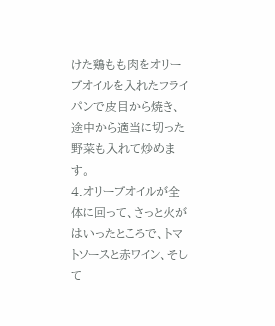けた鶏もも肉をオリーブオイルを入れたフライパンで皮目から焼き、途中から適当に切った野菜も入れて炒めます。
4.オリーブオイルが全体に回って、さっと火がはいったところで、トマトソースと赤ワイン、そして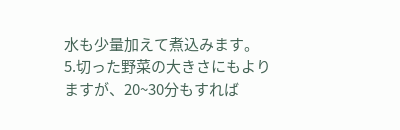水も少量加えて煮込みます。
5.切った野菜の大きさにもよりますが、20~30分もすれば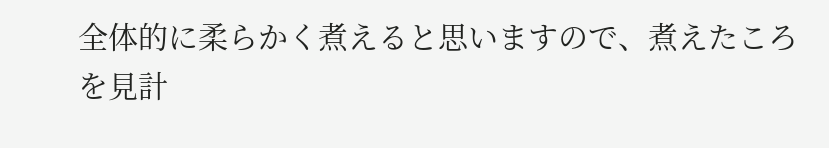全体的に柔らかく煮えると思いますので、煮えたころを見計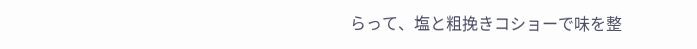らって、塩と粗挽きコショーで味を整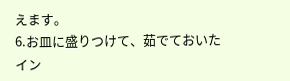えます。
6.お皿に盛りつけて、茹でておいたイン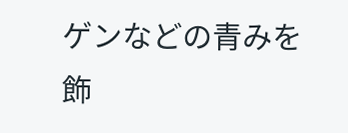ゲンなどの青みを飾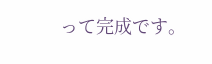って完成です。